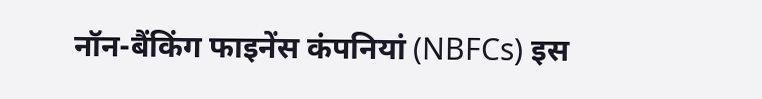नॉन-बैंकिंग फाइनेंस कंपनियां (NBFCs) इस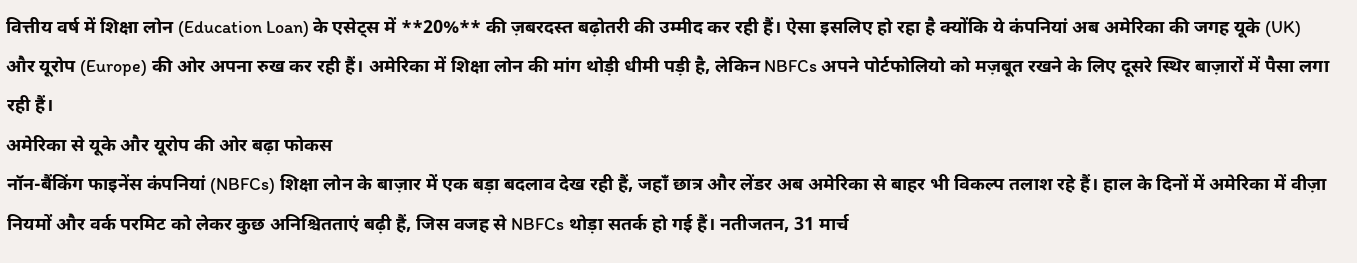वित्तीय वर्ष में शिक्षा लोन (Education Loan) के एसेट्स में **20%** की ज़बरदस्त बढ़ोतरी की उम्मीद कर रही हैं। ऐसा इसलिए हो रहा है क्योंकि ये कंपनियां अब अमेरिका की जगह यूके (UK) और यूरोप (Europe) की ओर अपना रुख कर रही हैं। अमेरिका में शिक्षा लोन की मांग थोड़ी धीमी पड़ी है, लेकिन NBFCs अपने पोर्टफोलियो को मज़बूत रखने के लिए दूसरे स्थिर बाज़ारों में पैसा लगा रही हैं।
अमेरिका से यूके और यूरोप की ओर बढ़ा फोकस
नॉन-बैंकिंग फाइनेंस कंपनियां (NBFCs) शिक्षा लोन के बाज़ार में एक बड़ा बदलाव देख रही हैं, जहाँ छात्र और लेंडर अब अमेरिका से बाहर भी विकल्प तलाश रहे हैं। हाल के दिनों में अमेरिका में वीज़ा नियमों और वर्क परमिट को लेकर कुछ अनिश्चितताएं बढ़ी हैं, जिस वजह से NBFCs थोड़ा सतर्क हो गई हैं। नतीजतन, 31 मार्च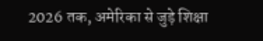2026 तक, अमेरिका से जुड़े शिक्षा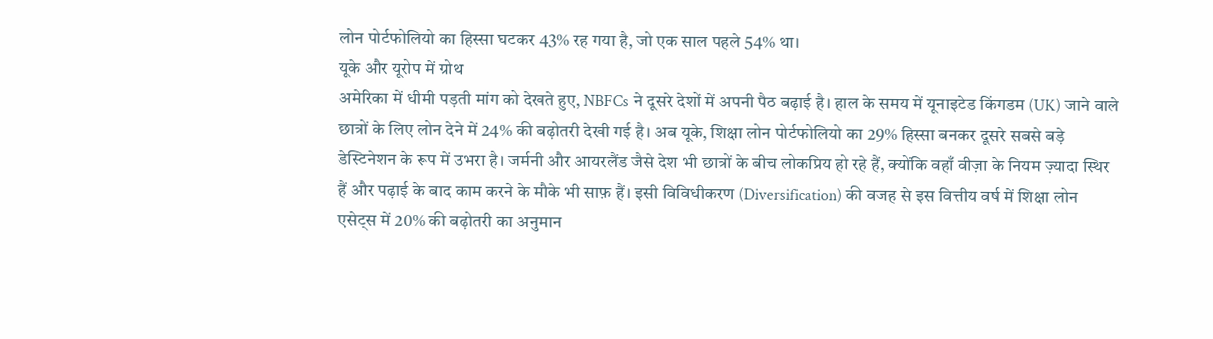लोन पोर्टफोलियो का हिस्सा घटकर 43% रह गया है, जो एक साल पहले 54% था।
यूके और यूरोप में ग्रोथ
अमेरिका में धीमी पड़ती मांग को देखते हुए, NBFCs ने दूसरे देशों में अपनी पैठ बढ़ाई है। हाल के समय में यूनाइटेड किंगडम (UK) जाने वाले छात्रों के लिए लोन देने में 24% की बढ़ोतरी देखी गई है। अब यूके, शिक्षा लोन पोर्टफोलियो का 29% हिस्सा बनकर दूसरे सबसे बड़े डेस्टिनेशन के रूप में उभरा है। जर्मनी और आयरलैंड जैसे देश भी छात्रों के बीच लोकप्रिय हो रहे हैं, क्योंकि वहाँ वीज़ा के नियम ज़्यादा स्थिर हैं और पढ़ाई के बाद काम करने के मौके भी साफ़ हैं। इसी विविधीकरण (Diversification) की वजह से इस वित्तीय वर्ष में शिक्षा लोन एसेट्स में 20% की बढ़ोतरी का अनुमान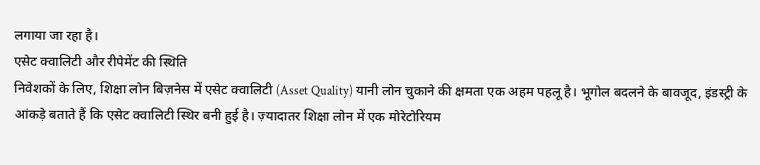लगाया जा रहा है।
एसेट क्वालिटी और रीपेमेंट की स्थिति
निवेशकों के लिए, शिक्षा लोन बिज़नेस में एसेट क्वालिटी (Asset Quality) यानी लोन चुकाने की क्षमता एक अहम पहलू है। भूगोल बदलने के बावजूद, इंडस्ट्री के आंकड़े बताते हैं कि एसेट क्वालिटी स्थिर बनी हुई है। ज़्यादातर शिक्षा लोन में एक मोरेटोरियम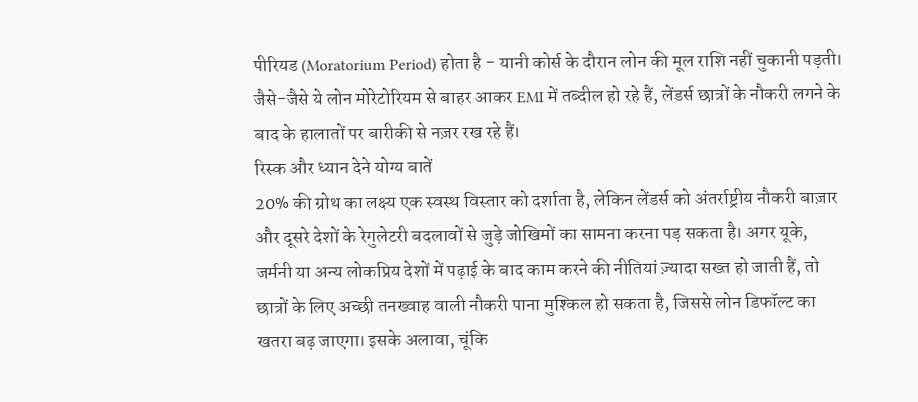पीरियड (Moratorium Period) होता है - यानी कोर्स के दौरान लोन की मूल राशि नहीं चुकानी पड़ती। जैसे-जैसे ये लोन मोरेटोरियम से बाहर आकर EMI में तब्दील हो रहे हैं, लेंडर्स छात्रों के नौकरी लगने के बाद के हालातों पर बारीकी से नज़र रख रहे हैं।
रिस्क और ध्यान देने योग्य बातें
20% की ग्रोथ का लक्ष्य एक स्वस्थ विस्तार को दर्शाता है, लेकिन लेंडर्स को अंतर्राष्ट्रीय नौकरी बाज़ार और दूसरे देशों के रेगुलेटरी बदलावों से जुड़े जोखिमों का सामना करना पड़ सकता है। अगर यूके, जर्मनी या अन्य लोकप्रिय देशों में पढ़ाई के बाद काम करने की नीतियां ज़्यादा सख्त हो जाती हैं, तो छात्रों के लिए अच्छी तनख्वाह वाली नौकरी पाना मुश्किल हो सकता है, जिससे लोन डिफॉल्ट का खतरा बढ़ जाएगा। इसके अलावा, चूंकि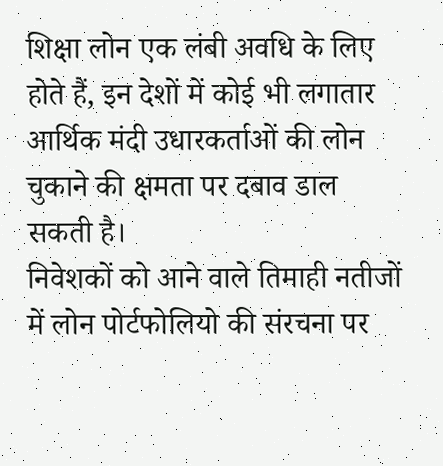शिक्षा लोन एक लंबी अवधि के लिए होते हैं, इन देशों में कोई भी लगातार आर्थिक मंदी उधारकर्ताओं की लोन चुकाने की क्षमता पर दबाव डाल सकती है।
निवेशकों को आने वाले तिमाही नतीजों में लोन पोर्टफोलियो की संरचना पर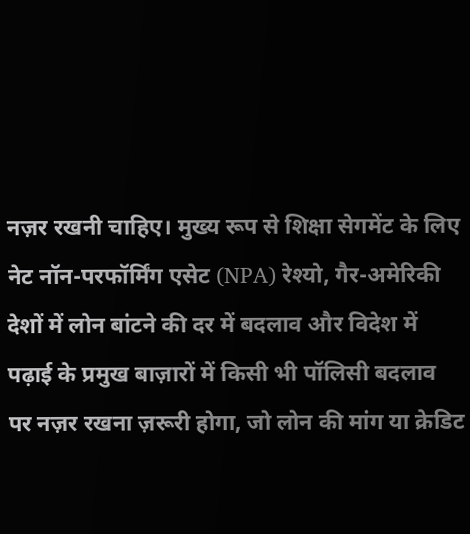नज़र रखनी चाहिए। मुख्य रूप से शिक्षा सेगमेंट के लिए नेट नॉन-परफॉर्मिंग एसेट (NPA) रेश्यो, गैर-अमेरिकी देशों में लोन बांटने की दर में बदलाव और विदेश में पढ़ाई के प्रमुख बाज़ारों में किसी भी पॉलिसी बदलाव पर नज़र रखना ज़रूरी होगा, जो लोन की मांग या क्रेडिट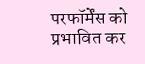परफॉर्मेंस को प्रभावित कर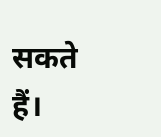सकते हैं।